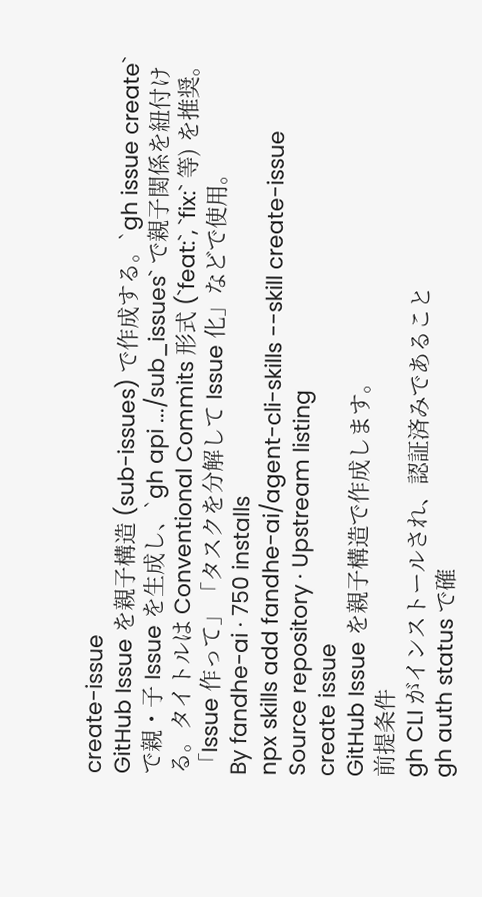create-issue
GitHub Issue を親子構造 (sub-issues) で作成する。`gh issue create` で親・子 Issue を生成し、`gh api .../sub_issues` で親子関係を紐付ける。タイトルは Conventional Commits 形式 (`feat:`, `fix:` 等) を推奨。「Issue 作って」「タスクを分解して Issue 化」などで使用。
By fandhe-ai · 750 installs
npx skills add fandhe-ai/agent-cli-skills --skill create-issue
Source repository · Upstream listing
create issue
GitHub Issue を親子構造で作成します。
前提条件
gh CLI がインストールされ、認証済みであること
gh auth status で確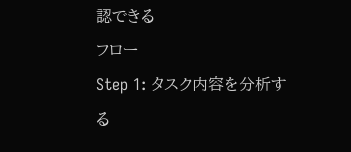認できる
フロー
Step 1: タスク内容を分析する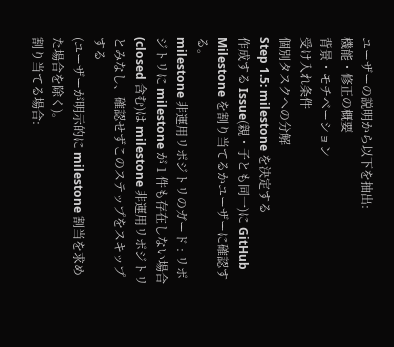ユーザーの説明から以下を抽出:
機能・修正の概要
背景・モチベーション
受け入れ条件
個別タスクへの分解
Step 1.5: milestone を決定する
作成する Issue(親・子とも同一)に GitHub Milestone を割り当てるかユーザーに確認する。
milestone 非運用リポジトリのガード : リポジトリに milestone が 1 件も存在しない場合
(closed 含む)は milestone 非運用リポジトリとみなし、確認せずこのステップをスキップする
(ユーザーが明示的に milestone 割当を求めた場合を除く)。
割り当てる場合: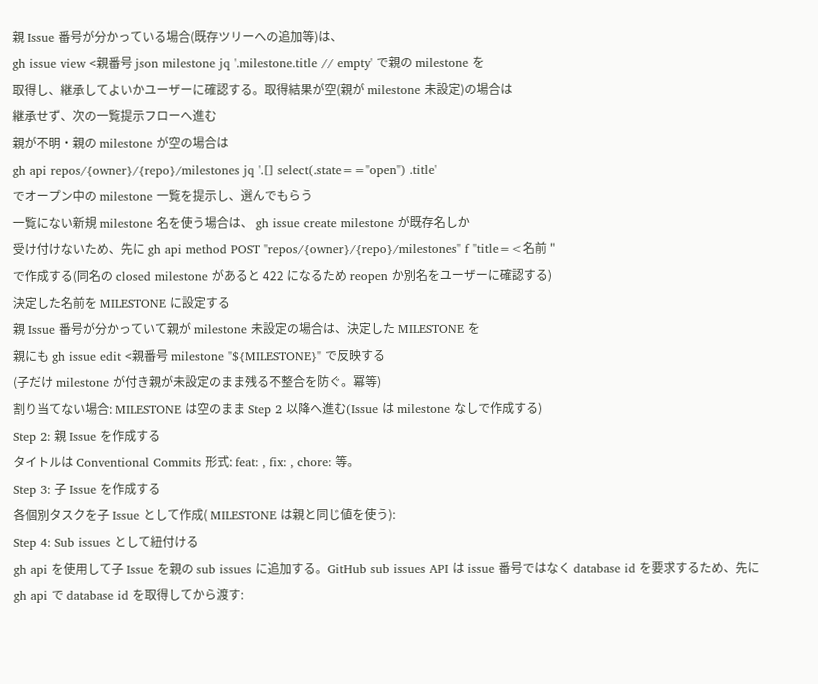親 Issue 番号が分かっている場合(既存ツリーへの追加等)は、
gh issue view <親番号 json milestone jq '.milestone.title // empty' で親の milestone を
取得し、継承してよいかユーザーに確認する。取得結果が空(親が milestone 未設定)の場合は
継承せず、次の一覧提示フローへ進む
親が不明・親の milestone が空の場合は
gh api repos/{owner}/{repo}/milestones jq '.[] select(.state=="open") .title'
でオープン中の milestone 一覧を提示し、選んでもらう
一覧にない新規 milestone 名を使う場合は、 gh issue create milestone が既存名しか
受け付けないため、先に gh api method POST "repos/{owner}/{repo}/milestones" f "title=<名前 "
で作成する(同名の closed milestone があると 422 になるため reopen か別名をユーザーに確認する)
決定した名前を MILESTONE に設定する
親 Issue 番号が分かっていて親が milestone 未設定の場合は、決定した MILESTONE を
親にも gh issue edit <親番号 milestone "${MILESTONE}" で反映する
(子だけ milestone が付き親が未設定のまま残る不整合を防ぐ。冪等)
割り当てない場合: MILESTONE は空のまま Step 2 以降へ進む(Issue は milestone なしで作成する)
Step 2: 親 Issue を作成する
タイトルは Conventional Commits 形式: feat: , fix: , chore: 等。
Step 3: 子 Issue を作成する
各個別タスクを子 Issue として作成( MILESTONE は親と同じ値を使う):
Step 4: Sub issues として紐付ける
gh api を使用して子 Issue を親の sub issues に追加する。GitHub sub issues API は issue 番号ではなく database id を要求するため、先に gh api で database id を取得してから渡す: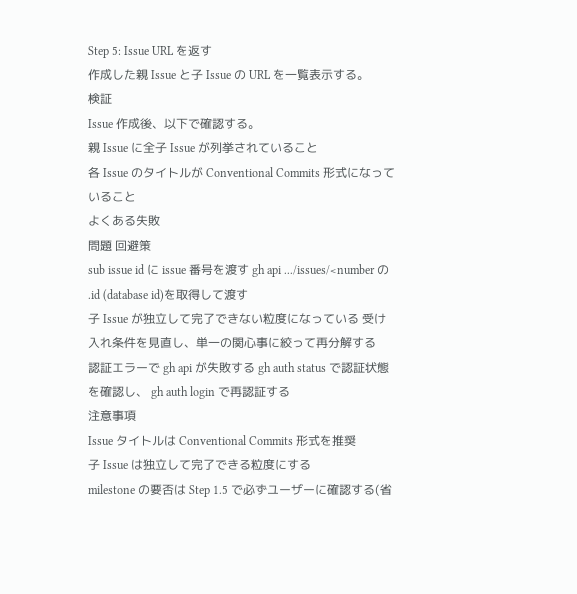Step 5: Issue URL を返す
作成した親 Issue と子 Issue の URL を一覧表示する。
検証
Issue 作成後、以下で確認する。
親 Issue に全子 Issue が列挙されていること
各 Issue のタイトルが Conventional Commits 形式になっていること
よくある失敗
問題 回避策
sub issue id に issue 番号を渡す gh api .../issues/<number の .id (database id)を取得して渡す
子 Issue が独立して完了できない粒度になっている 受け入れ条件を見直し、単一の関心事に絞って再分解する
認証エラーで gh api が失敗する gh auth status で認証状態を確認し、 gh auth login で再認証する
注意事項
Issue タイトルは Conventional Commits 形式を推奨
子 Issue は独立して完了できる粒度にする
milestone の要否は Step 1.5 で必ずユーザーに確認する(省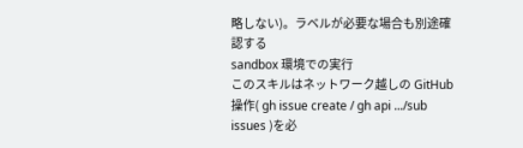略しない)。ラベルが必要な場合も別途確認する
sandbox 環境での実行
このスキルはネットワーク越しの GitHub 操作( gh issue create / gh api .../sub issues )を必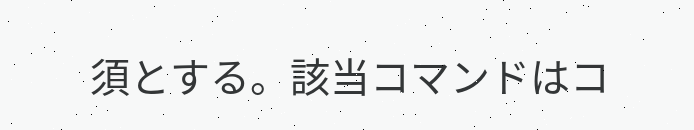須とする。該当コマンドはコ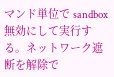マンド単位で sandbox 無効にして実行する。ネットワーク遮断を解除で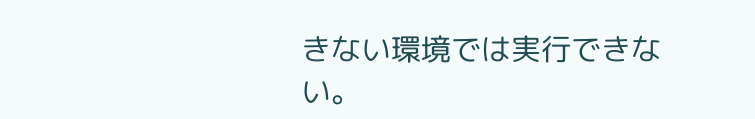きない環境では実行できない。